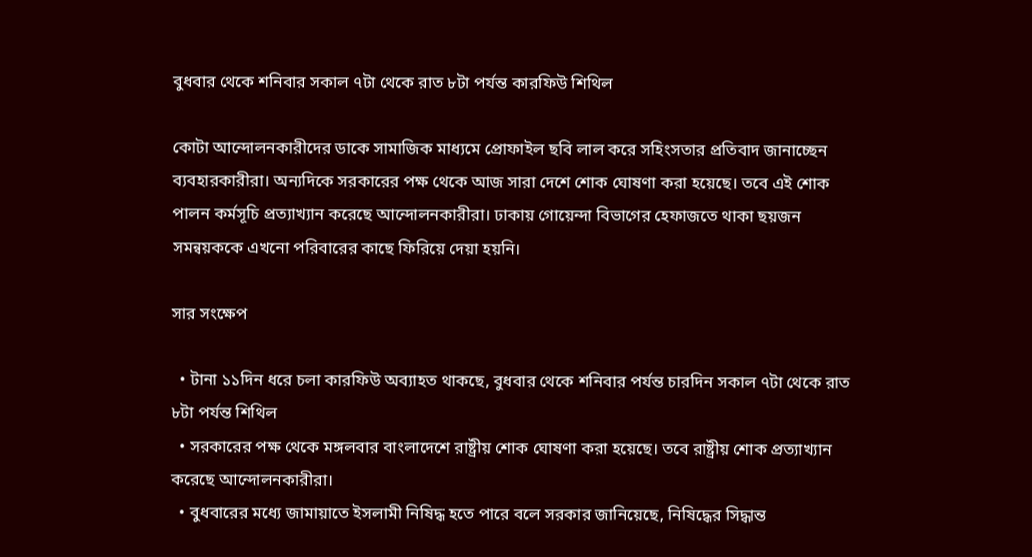বুধবার থেকে শনিবার সকাল ৭টা থেকে রাত ৮টা পর্যন্ত কারফিউ শিথিল

কোটা আন্দোলনকারীদের ডাকে সামাজিক মাধ্যমে প্রোফাইল ছবি লাল করে সহিংসতার প্রতিবাদ জানাচ্ছেন ব্যবহারকারীরা। অন্যদিকে সরকারের পক্ষ থেকে আজ সারা দেশে শোক ঘোষণা করা হয়েছে। তবে এই শোক পালন কর্মসূচি প্রত্যাখ্যান করেছে আন্দোলনকারীরা। ঢাকায় গোয়েন্দা বিভাগের হেফাজতে থাকা ছয়জন সমন্বয়ককে এখনো পরিবারের কাছে ফিরিয়ে দেয়া হয়নি।

সার সংক্ষেপ

  • টানা ১১দিন ধরে চলা কারফিউ অব্যাহত থাকছে, বুধবার থেকে শনিবার পর্যন্ত চারদিন সকাল ৭টা থেকে রাত ৮টা পর্যন্ত শিথিল
  • সরকারের পক্ষ থেকে মঙ্গলবার বাংলাদেশে রাষ্ট্রীয় শোক ঘোষণা করা হয়েছে। তবে রাষ্ট্রীয় শোক প্রত্যাখ্যান করেছে আন্দোলনকারীরা।
  • বুধবারের মধ্যে জামায়াতে ইসলামী নিষিদ্ধ হতে পারে বলে সরকার জানিয়েছে, নিষিদ্ধের সিদ্ধান্ত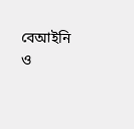বেআইনি ও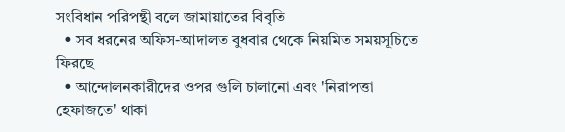সংবিধান পরিপন্থী বলে জামায়াতের বিবৃতি
  • সব ধরনের অফিস-আদালত বুধবার থেকে নিয়মিত সময়সূচিতে ফিরছে
  • আন্দোলনকারীদের ওপর গুলি চালানো এবং 'নিরাপত্তা হেফাজতে' থাকা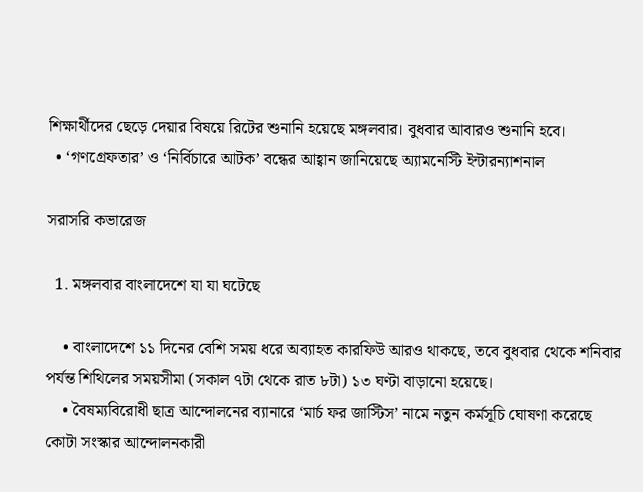শিক্ষার্থীদের ছেড়ে দেয়ার বিষয়ে রিটের শুনানি হয়েছে মঙ্গলবার। বুধবার আবারও শুনানি হবে।
  • ‘গণগ্রেফতার’ ও ‘নির্বিচারে আটক’ বন্ধের আহ্বান জানিয়েছে অ্যামনেস্টি ইন্টারন্যাশনাল

সরাসরি কভারেজ

  1. মঙ্গলবার বাংলাদেশে যা যা ঘটেছে

    • বাংলাদেশে ১১ দিনের বেশি সময় ধরে অব্যাহত কারফিউ আরও থাকছে, তবে বুধবার থেকে শনিবার পর্যন্ত শিথিলের সময়সীমা (সকাল ৭টা থেকে রাত ৮টা) ১৩ ঘণ্টা বাড়ানো হয়েছে।
    • বৈষম্যবিরোধী ছাত্র আন্দোলনের ব্যানারে ‘মার্চ ফর জাস্টিস’ নামে নতুন কর্মসূচি ঘোষণা করেছে কোটা সংস্কার আন্দোলনকারী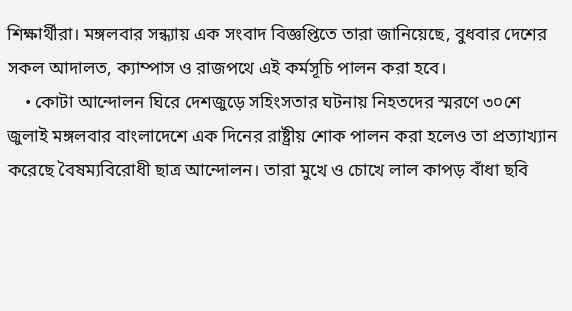শিক্ষার্থীরা। মঙ্গলবার সন্ধ্যায় এক সংবাদ বিজ্ঞপ্তিতে তারা জানিয়েছে, বুধবার দেশের সকল আদালত, ক্যাম্পাস ও রাজপথে এই কর্মসূচি পালন করা হবে।
    • কোটা আন্দোলন ঘিরে দেশজুড়ে সহিংসতার ঘটনায় নিহতদের স্মরণে ৩০শে জুলাই মঙ্গলবার বাংলাদেশে এক দিনের রাষ্ট্রীয় শোক পালন করা হলেও তা প্রত্যাখ্যান করেছে বৈষম্যবিরোধী ছাত্র আন্দোলন। তারা মুখে ও চোখে লাল কাপড় বাঁধা ছবি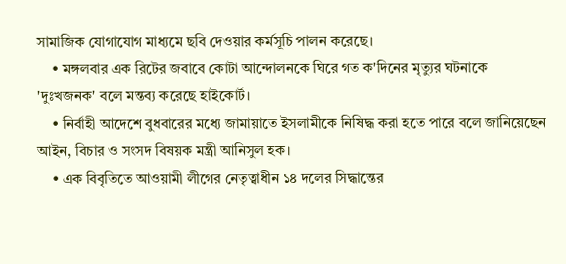সামাজিক যোগাযোগ মাধ্যমে ছবি দেওয়ার কর্মসূচি পালন করেছে।
    • মঙ্গলবার এক রিটের জবাবে কোটা আন্দোলনকে ঘিরে গত ক'দিনের মৃত্যুর ঘটনাকে 'দুঃখজনক' বলে মন্তব্য করেছে হাইকোর্ট।
    • নির্বাহী আদেশে বুধবারের মধ্যে জামায়াতে ইসলামীকে নিষিদ্ধ করা হতে পারে বলে জানিয়েছেন আইন, বিচার ও সংসদ বিষয়ক মন্ত্রী আনিসুল হক।
    • এক বিবৃতিতে আওয়ামী লীগের নেতৃত্বাধীন ১৪ দলের সিদ্ধান্তের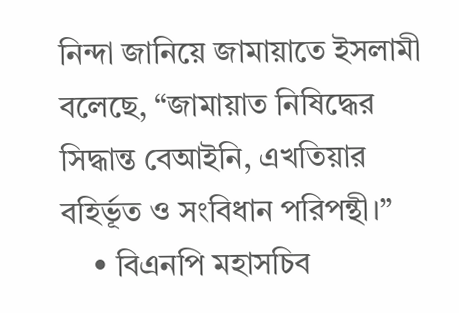নিন্দা জানিয়ে জামায়াতে ইসলামী বলেছে, “জামায়াত নিষিদ্ধের সিদ্ধান্ত বেআইনি, এখতিয়ার বহির্ভূত ও সংবিধান পরিপন্থী।”
    • বিএনপি মহাসচিব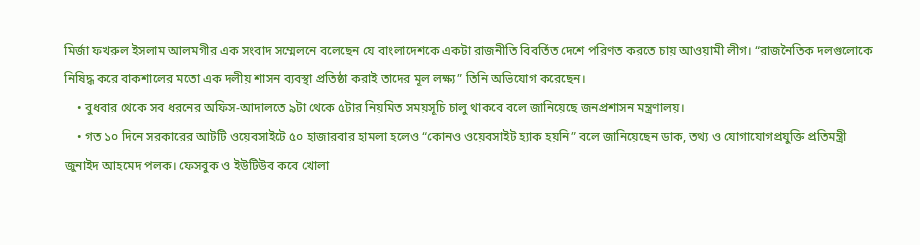মির্জা ফখরুল ইসলাম আলমগীর এক সংবাদ সম্মেলনে বলেছেন যে বাংলাদেশকে একটা রাজনীতি বিবর্তিত দেশে পরিণত করতে চায় আওয়ামী লীগ। “রাজনৈতিক দলগুলোকে নিষিদ্ধ করে বাকশালের মতো এক দলীয় শাসন ব্যবস্থা প্রতিষ্ঠা করাই তাদের মূল লক্ষ্য” তিনি অভিযোগ করেছেন।
    • বুধবার থেকে সব ধরনের অফিস-আদালতে ৯টা থেকে ৫টার নিয়মিত সময়সূচি চালু থাকবে বলে জানিয়েছে জনপ্রশাসন মন্ত্রণালয়।
    • গত ১০ দিনে সরকারের আটটি ওয়েবসাইটে ৫০ হাজারবার হামলা হলেও “কোনও ওয়েবসাইট হ্যাক হয়নি” বলে জানিয়েছেন ডাক, তথ্য ও যোগাযোগপ্রযুক্তি প্রতিমন্ত্রী জুনাইদ আহমেদ পলক। ফেসবুক ও ইউটিউব কবে খোলা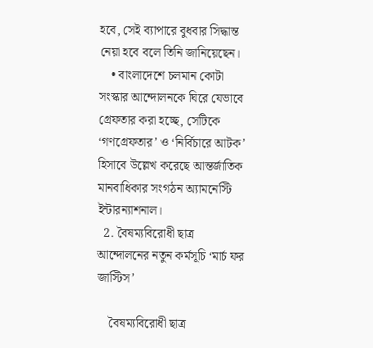হবে, সেই ব্যাপারে বুধবার সিদ্ধান্ত নেয়া হবে বলে তিনি জানিয়েছেন।
    • বাংলাদেশে চলমান কোটা সংস্কার আন্দোলনকে ঘিরে যেভাবে গ্রেফতার করা হচ্ছে, সেটিকে ‘গণগ্রেফতার’ ও ‘নির্বিচারে আটক’ হিসাবে উল্লেখ করেছে আন্তর্জাতিক মানবাধিকার সংগঠন অ্যামনেস্টি ইন্টারন্যাশনাল।
  2. বৈষম্যবিরোধী ছাত্র আন্দোলনের নতুন কর্মসূচি ‘মার্চ ফর জাস্টিস’

    বৈষম্যবিরোধী ছাত্র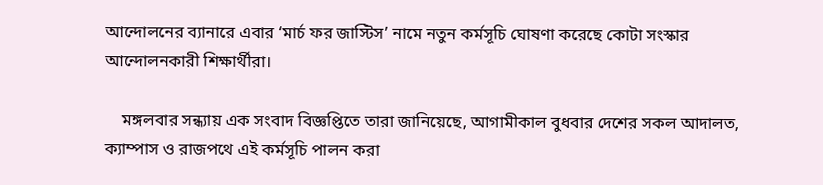আন্দোলনের ব্যানারে এবার ‘মার্চ ফর জাস্টিস’ নামে নতুন কর্মসূচি ঘোষণা করেছে কোটা সংস্কার আন্দোলনকারী শিক্ষার্থীরা।

    মঙ্গলবার সন্ধ্যায় এক সংবাদ বিজ্ঞপ্তিতে তারা জানিয়েছে, আগামীকাল বুধবার দেশের সকল আদালত, ক্যাম্পাস ও রাজপথে এই কর্মসূচি পালন করা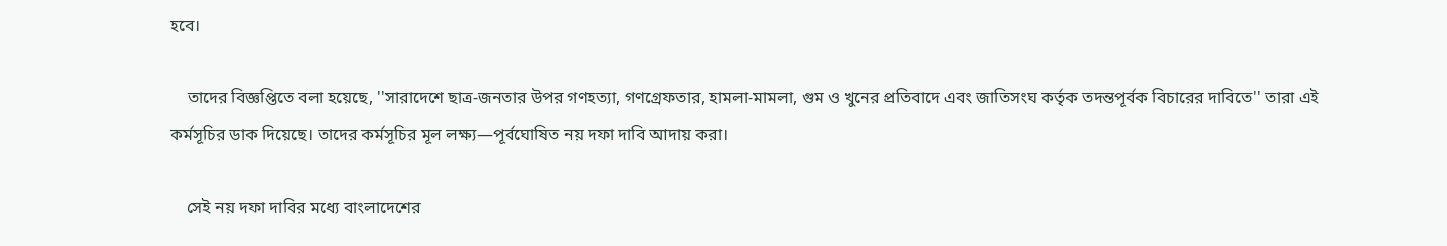হবে।

    তাদের বিজ্ঞপ্তিতে বলা হয়েছে, ''সারাদেশে ছাত্র-জনতার উপর গণহত্যা, গণগ্রেফতার, হামলা-মামলা, গুম ও খুনের প্রতিবাদে এবং জাতিসংঘ কর্তৃক তদন্তপূর্বক বিচারের দাবিতে'' তারা এই কর্মসূচির ডাক দিয়েছে। তাদের কর্মসূচির মূল লক্ষ্য—পূর্বঘোষিত নয় দফা দাবি আদায় করা।

    সেই নয় দফা দাবির মধ্যে বাংলাদেশের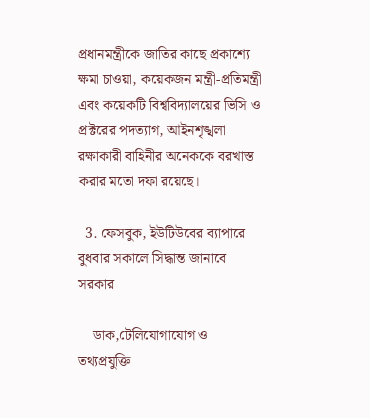প্রধানমন্ত্রীকে জাতির কাছে প্রকাশ্যে ক্ষমা চাওয়া, কয়েকজন মন্ত্রী-প্রতিমন্ত্রী এবং কয়েকটি বিশ্ববিদ্যালয়ের ভিসি ও প্রক্টরের পদত্যাগ, আইনশৃঙ্খলা রক্ষাকারী বাহিনীর অনেককে বরখাস্ত করার মতো দফা রয়েছে।

  3. ফেসবুক, ইউটিউবের ব্যাপারে বুধবার সকালে সিদ্ধান্ত জানাবে সরকার

    ডাক,টেলিযোগাযোগ ও তথ্যপ্রযুক্তি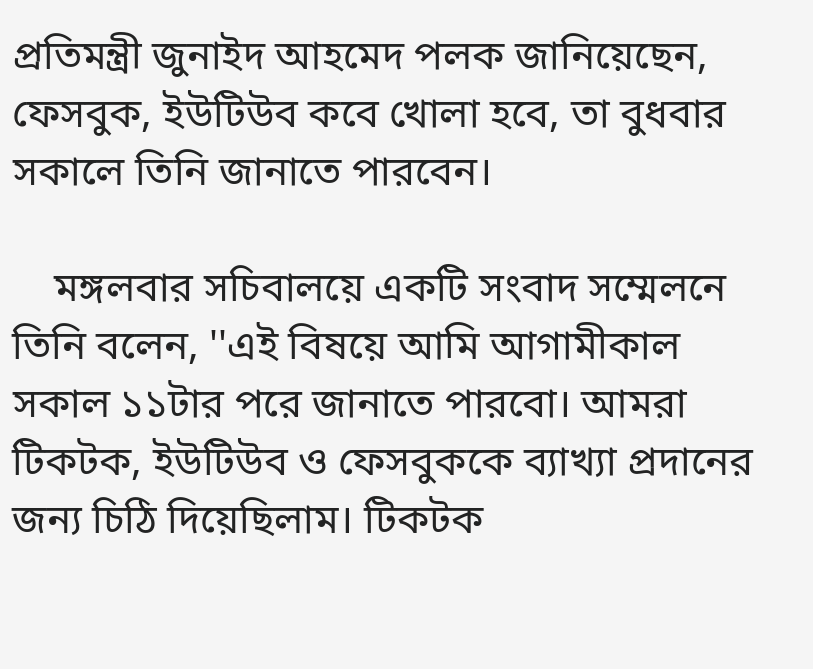প্রতিমন্ত্রী জুনাইদ আহমেদ পলক জানিয়েছেন, ফেসবুক, ইউটিউব কবে খোলা হবে, তা বুধবার সকালে তিনি জানাতে পারবেন।

    মঙ্গলবার সচিবালয়ে একটি সংবাদ সম্মেলনে তিনি বলেন, ''এই বিষয়ে আমি আগামীকাল সকাল ১১টার পরে জানাতে পারবো। আমরা টিকটক, ইউটিউব ও ফেসবুককে ব্যাখ্যা প্রদানের জন্য চিঠি দিয়েছিলাম। টিকটক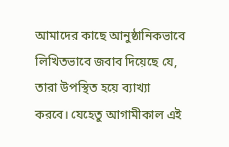আমাদের কাছে আনুষ্ঠানিকভাবে লিখিতভাবে জবাব দিয়েছে যে, তারা উপস্থিত হয়ে ব্যাখ্যা করবে। যেহেতু আগামীকাল এই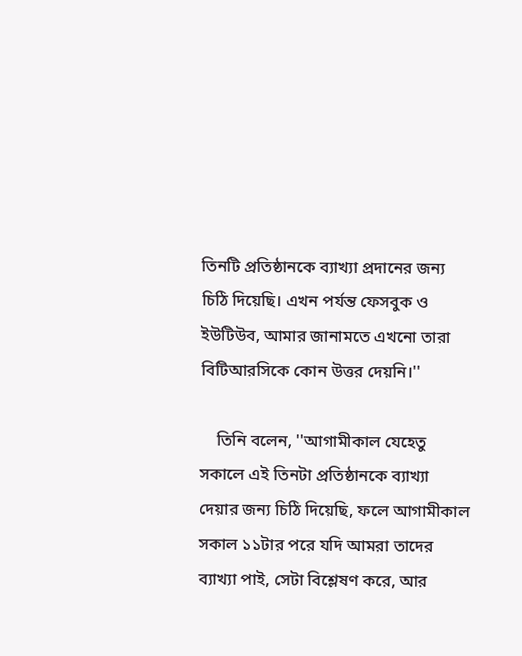তিনটি প্রতিষ্ঠানকে ব্যাখ্যা প্রদানের জন্য চিঠি দিয়েছি। এখন পর্যন্ত ফেসবুক ও ইউটিউব, আমার জানামতে এখনো তারা বিটিআরসিকে কোন উত্তর দেয়নি।''

    তিনি বলেন, ''আগামীকাল যেহেতু সকালে এই তিনটা প্রতিষ্ঠানকে ব্যাখ্যা দেয়ার জন্য চিঠি দিয়েছি, ফলে আগামীকাল সকাল ১১টার পরে যদি আমরা তাদের ব্যাখ্যা পাই, সেটা বিশ্লেষণ করে, আর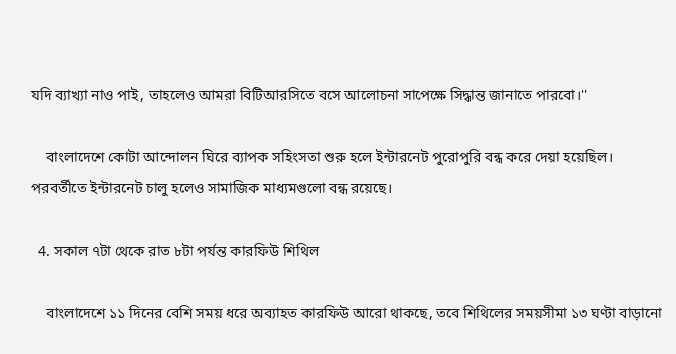যদি ব্যাখ্যা নাও পাই, তাহলেও আমরা বিটিআরসিতে বসে আলোচনা সাপেক্ষে সিদ্ধান্ত জানাতে পারবো।''

    বাংলাদেশে কোটা আন্দোলন ঘিরে ব্যাপক সহিংসতা শুরু হলে ইন্টারনেট পুরোপুরি বন্ধ করে দেয়া হয়েছিল। পরবর্তীতে ইন্টারনেট চালু হলেও সামাজিক মাধ্যমগুলো বন্ধ রয়েছে।

  4. সকাল ৭টা থেকে রাত ৮টা পর্যন্ত কারফিউ শিথিল

    বাংলাদেশে ১১ দিনের বেশি সময় ধরে অব্যাহত কারফিউ আরো থাকছে, তবে শিথিলের সময়সীমা ১৩ ঘণ্টা বাড়ানো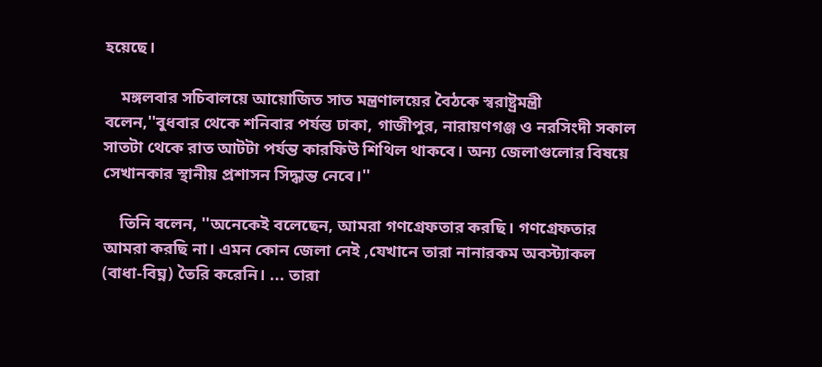হয়েছে।

    মঙ্গলবার সচিবালয়ে আয়োজিত সাত মন্ত্রণালয়ের বৈঠকে স্বরাষ্ট্রমন্ত্রী বলেন,''বুধবার থেকে শনিবার পর্যন্ত ঢাকা, গাজীপুর, নারায়ণগঞ্জ ও নরসিংদী সকাল সাতটা থেকে রাত আটটা পর্যন্ত কারফিউ শিথিল থাকবে। অন্য জেলাগুলোর বিষয়ে সেখানকার স্থানীয় প্রশাসন সিদ্ধান্ত নেবে।''

    তিনি বলেন, ''অনেকেই বলেছেন, আমরা গণগ্রেফতার করছি। গণগ্রেফতার আমরা করছি না। এমন কোন জেলা নেই ,যেখানে তারা নানারকম অবস্ট্যাকল (বাধা-বিঘ্ন) তৈরি করেনি। ... তারা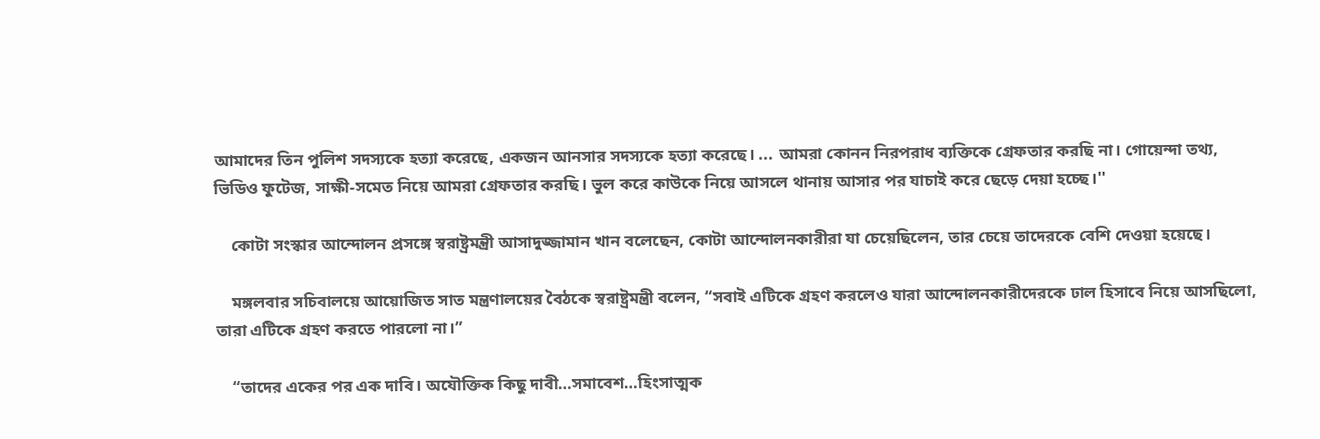আমাদের তিন পুলিশ সদস্যকে হত্যা করেছে, একজন আনসার সদস্যকে হত্যা করেছে। ... আমরা কোনন নিরপরাধ ব্যক্তিকে গ্রেফতার করছি না। গোয়েন্দা তথ্য, ভিডিও ফুটেজ, সাক্ষী-সমেত নিয়ে আমরা গ্রেফতার করছি। ভুল করে কাউকে নিয়ে আসলে থানায় আসার পর যাচাই করে ছেড়ে দেয়া হচ্ছে।''

    কোটা সংস্কার আন্দোলন প্রসঙ্গে স্বরাষ্ট্রমন্ত্রী আসাদুজ্জামান খান বলেছেন, কোটা আন্দোলনকারীরা যা চেয়েছিলেন, তার চেয়ে তাদেরকে বেশি দেওয়া হয়েছে।

    মঙ্গলবার সচিবালয়ে আয়োজিত সাত মন্ত্রণালয়ের বৈঠকে স্বরাষ্ট্রমন্ত্রী বলেন, “সবাই এটিকে গ্রহণ করলেও যারা আন্দোলনকারীদেরকে ঢাল হিসাবে নিয়ে আসছিলো, তারা এটিকে গ্রহণ করতে পারলো না।”

    “তাদের একের পর এক দাবি। অযৌক্তিক কিছু দাবী…সমাবেশ…হিংসাত্মক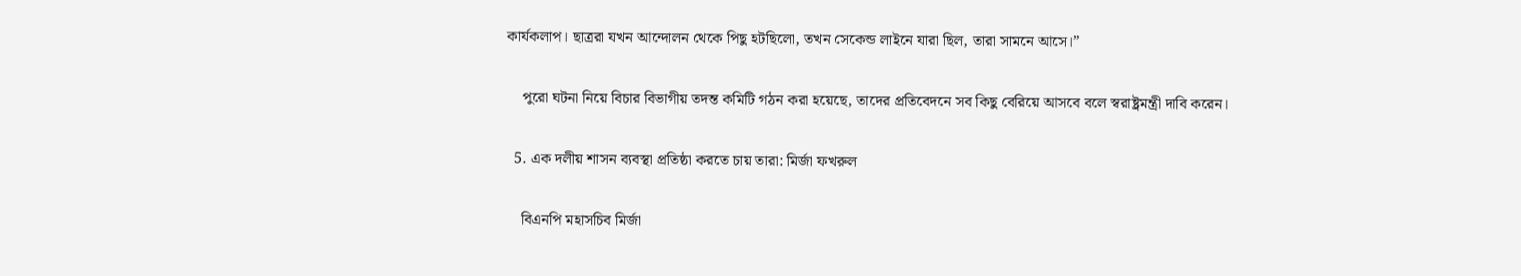কার্যকলাপ। ছাত্ররা যখন আন্দোলন থেকে পিছু হটছিলো, তখন সেকেন্ড লাইনে যারা ছিল, তারা সামনে আসে।”

    পুরো ঘটনা নিয়ে বিচার বিভাগীয় তদন্ত কমিটি গঠন করা হয়েছে, তাদের প্রতিবেদনে সব কিছু বেরিয়ে আসবে বলে স্বরাষ্ট্রমন্ত্রী দাবি করেন।

  5. এক দলীয় শাসন ব্যবস্থা প্রতিষ্ঠা করতে চায় তারা: মির্জা ফখরুল

    বিএনপি মহাসচিব মির্জা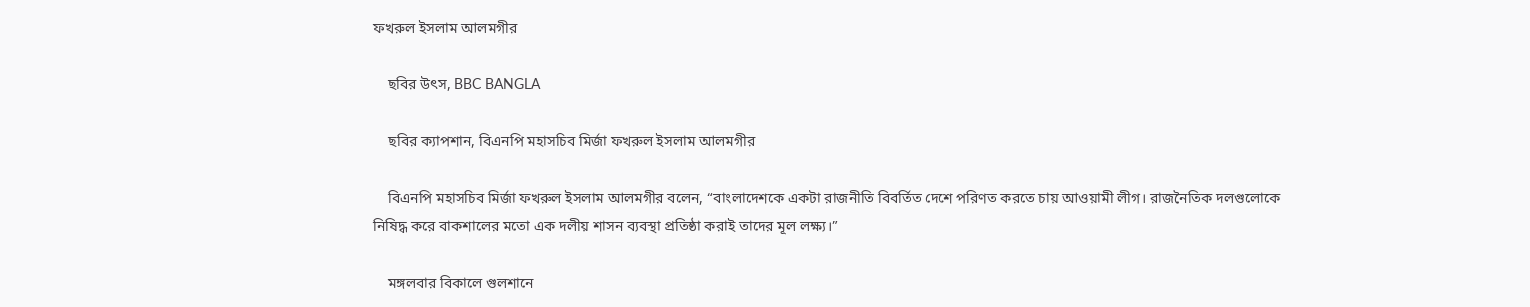ফখরুল ইসলাম আলমগীর

    ছবির উৎস, BBC BANGLA

    ছবির ক্যাপশান, বিএনপি মহাসচিব মির্জা ফখরুল ইসলাম আলমগীর

    বিএনপি মহাসচিব মির্জা ফখরুল ইসলাম আলমগীর বলেন, “বাংলাদেশকে একটা রাজনীতি বিবর্তিত দেশে পরিণত করতে চায় আওয়ামী লীগ। রাজনৈতিক দলগুলোকে নিষিদ্ধ করে বাকশালের মতো এক দলীয় শাসন ব্যবস্থা প্রতিষ্ঠা করাই তাদের মূল লক্ষ্য।”

    মঙ্গলবার বিকালে গুলশানে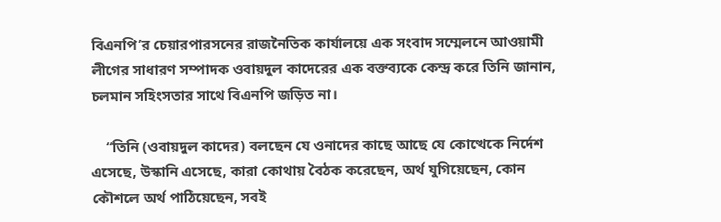বিএনপি’র চেয়ারপারসনের রাজনৈতিক কার্যালয়ে এক সংবাদ সম্মেলনে আওয়ামী লীগের সাধারণ সম্পাদক ওবায়দুল কাদেরের এক বক্তব্যকে কেন্দ্র করে তিনি জানান, চলমান সহিংসতার সাথে বিএনপি জড়িত না।

    “তিনি (ওবায়দুল কাদের) বলছেন যে ওনাদের কাছে আছে যে কোত্থেকে নির্দেশ এসেছে, উস্কানি এসেছে, কারা কোথায় বৈঠক করেছেন, অর্থ যুগিয়েছেন, কোন কৌশলে অর্থ পাঠিয়েছেন, সবই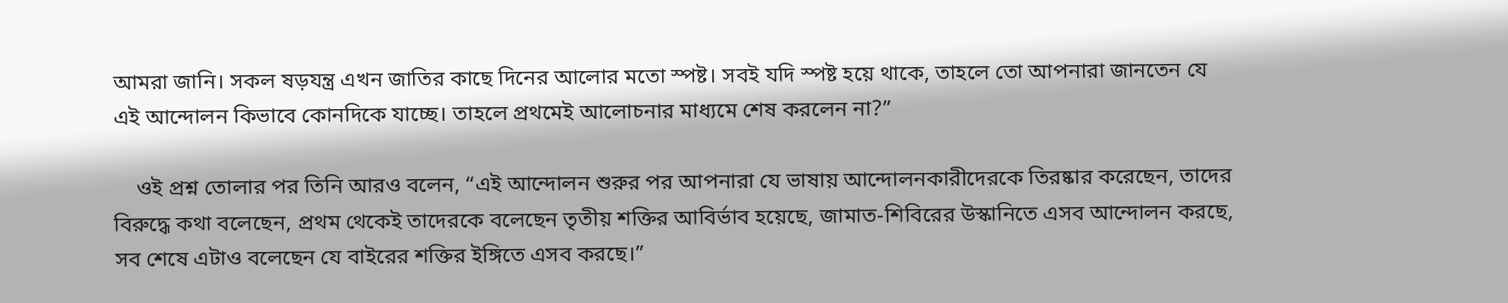আমরা জানি। সকল ষড়যন্ত্র এখন জাতির কাছে দিনের আলোর মতো স্পষ্ট। সবই যদি স্পষ্ট হয়ে থাকে, তাহলে তো আপনারা জানতেন যে এই আন্দোলন কিভাবে কোনদিকে যাচ্ছে। তাহলে প্রথমেই আলোচনার মাধ্যমে শেষ করলেন না?”

    ওই প্রশ্ন তোলার পর তিনি আরও বলেন, “এই আন্দোলন শুরুর পর আপনারা যে ভাষায় আন্দোলনকারীদেরকে তিরষ্কার করেছেন, তাদের বিরুদ্ধে কথা বলেছেন, প্রথম থেকেই তাদেরকে বলেছেন তৃতীয় শক্তির আবির্ভাব হয়েছে, জামাত-শিবিরের উস্কানিতে এসব আন্দোলন করছে, সব শেষে এটাও বলেছেন যে বাইরের শক্তির ইঙ্গিতে এসব করছে।”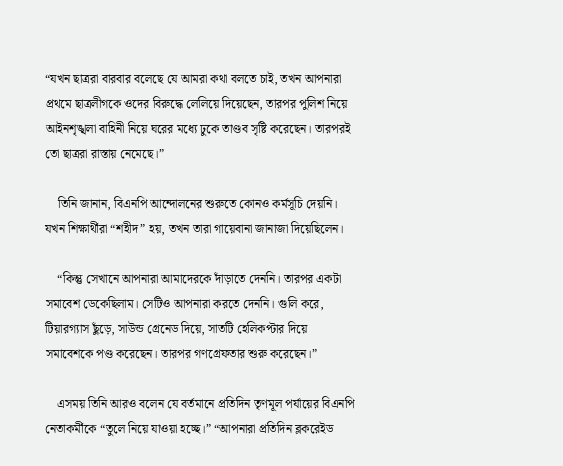“যখন ছাত্ররা বারবার বলেছে যে আমরা কথা বলতে চাই, তখন আপনারা প্রথমে ছাত্রলীগকে ওদের বিরুদ্ধে লেলিয়ে দিয়েছেন, তারপর পুলিশ নিয়ে আইনশৃঙ্খলা বাহিনী নিয়ে ঘরের মধ্যে ঢুকে তাণ্ডব সৃষ্টি করেছেন। তারপরই তো ছাত্ররা রাস্তায় নেমেছে।”

    তিনি জানান, বিএনপি আন্দোলনের শুরুতে কোনও কর্মসূচি দেয়নি। যখন শিক্ষার্থীরা “শহীদ” হয়, তখন তারা গায়েবানা জানাজা দিয়েছিলেন।

    “কিন্তু সেখানে আপনারা আমাদেরকে দাঁড়াতে দেননি। তারপর একটা সমাবেশ ডেকেছিলাম। সেটিও আপনারা করতে দেননি। গুলি করে, টিয়ারগ্যাস ছুঁড়ে, সাউন্ড গ্রেনেড দিয়ে, সাতটি হেলিকপ্টার দিয়ে সমাবেশকে পণ্ড করেছেন। তারপর গণগ্রেফতার শুরু করেছেন।”

    এসময় তিনি আরও বলেন যে বর্তমানে প্রতিদিন তৃণমূল পর্যায়ের বিএনপি নেতাকর্মীকে “তুলে নিয়ে যাওয়া হচ্ছে।” “আপনারা প্রতিদিন ব্লকরেইড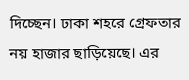দিচ্ছেন। ঢাকা শহরে গ্রেফতার নয় হাজার ছাড়িয়েছে। এর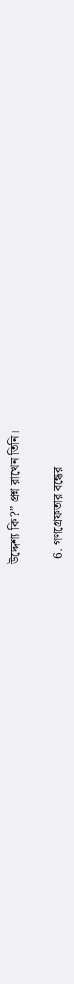উদ্দেশ্য কি?” প্রশ্ন রাখেন তিনি।

  6. গণগ্রেফতার বন্ধের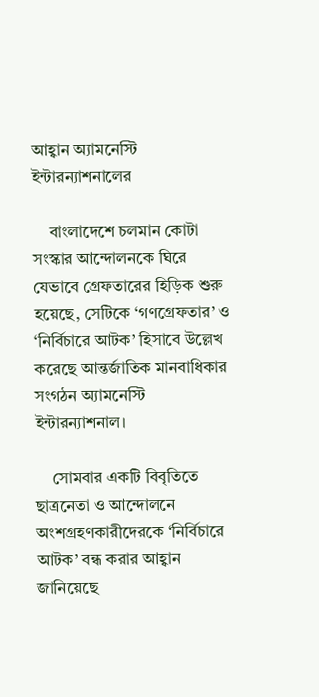আহ্বান অ্যামনেস্টি ইন্টারন্যাশনালের

    বাংলাদেশে চলমান কোটা সংস্কার আন্দোলনকে ঘিরে যেভাবে গ্রেফতারের হিড়িক শুরু হয়েছে, সেটিকে ‘গণগ্রেফতার’ ও ‘নির্বিচারে আটক’ হিসাবে উল্লেখ করেছে আন্তর্জাতিক মানবাধিকার সংগঠন অ্যামনেস্টি ইন্টারন্যাশনাল।

    সোমবার একটি বিবৃতিতে ছাত্রনেতা ও আন্দোলনে অংশগ্রহণকারীদেরকে ‘নির্বিচারে আটক’ বন্ধ করার আহ্বান জানিয়েছে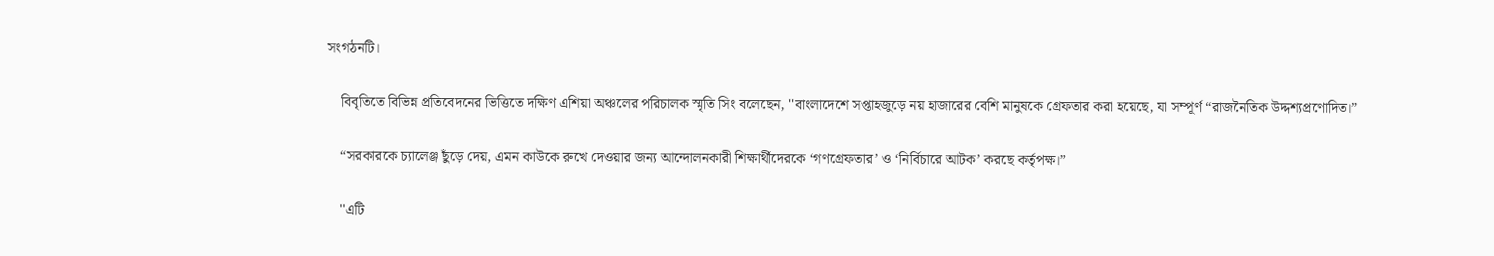সংগঠনটি।

    বিবৃতিতে বিভিন্ন প্রতিবেদনের ভিত্তিতে দক্ষিণ এশিয়া অঞ্চলের পরিচালক স্মৃতি সিং বলেছেন, ''বাংলাদেশে সপ্তাহজুড়ে নয় হাজারের বেশি মানুষকে গ্রেফতার করা হয়েছে, যা সম্পূর্ণ “রাজনৈতিক উদ্দশ্যপ্রণোদিত।”

    “সরকারকে চ্যালেঞ্জ ছুঁড়ে দেয়, এমন কাউকে রুখে দেওয়ার জন্য আন্দোলনকারী শিক্ষার্থীদেরকে ‘গণগ্রেফতার’ ও ‘নির্বিচারে আটক’ করছে কর্তৃপক্ষ।”

    ''এটি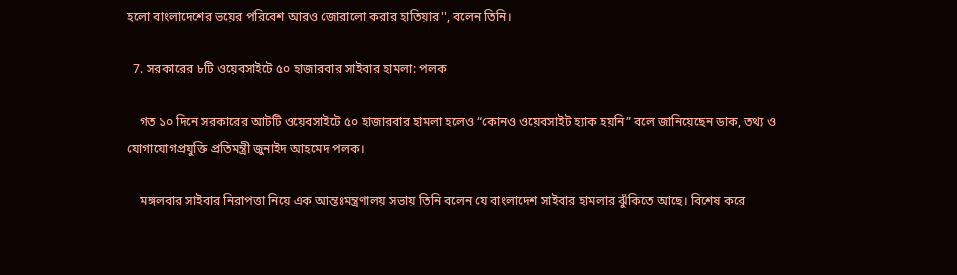হলো বাংলাদেশের ভয়ের পরিবেশ আরও জোরালো করার হাতিয়ার'', বলেন তিনি।

  7. সরকারের ৮টি ওয়েবসাইটে ৫০ হাজারবার সাইবার হামলা: পলক

    গত ১০ দিনে সরকারের আটটি ওয়েবসাইটে ৫০ হাজারবার হামলা হলেও “কোনও ওয়েবসাইট হ্যাক হয়নি” বলে জানিয়েছেন ডাক, তথ্য ও যোগাযোগপ্রযুক্তি প্রতিমন্ত্রী জুনাইদ আহমেদ পলক।

    মঙ্গলবার সাইবার নিরাপত্তা নিয়ে এক আন্তঃমন্ত্রণালয় সভায় তিনি বলেন যে বাংলাদেশ সাইবার হামলার ঝুঁকিতে আছে। বিশেষ করে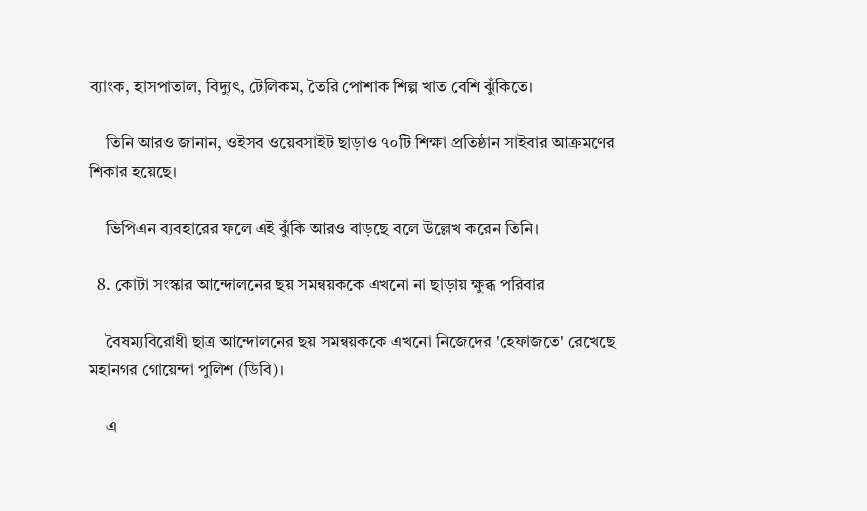ব্যাংক, হাসপাতাল, বিদ্যুৎ, টেলিকম, তৈরি পোশাক শিল্প খাত বেশি ঝুঁকিতে।

    তিনি আরও জানান, ওইসব ওয়েবসাইট ছাড়াও ৭০টি শিক্ষা প্রতিষ্ঠান সাইবার আক্রমণের শিকার হয়েছে।

    ভিপিএন ব্যবহারের ফলে এই ঝুঁকি আরও বাড়ছে বলে উল্লেখ করেন তিনি।

  8. কোটা সংস্কার আন্দোলনের ছয় সমন্বয়ককে এখনো না ছাড়ায় ক্ষুব্ধ পরিবার

    বৈষম্যবিরোধী ছাত্র আন্দোলনের ছয় সমন্বয়ককে এখনো নিজেদের 'হেফাজতে' রেখেছে মহানগর গোয়েন্দা পুলিশ (ডিবি)।

    এ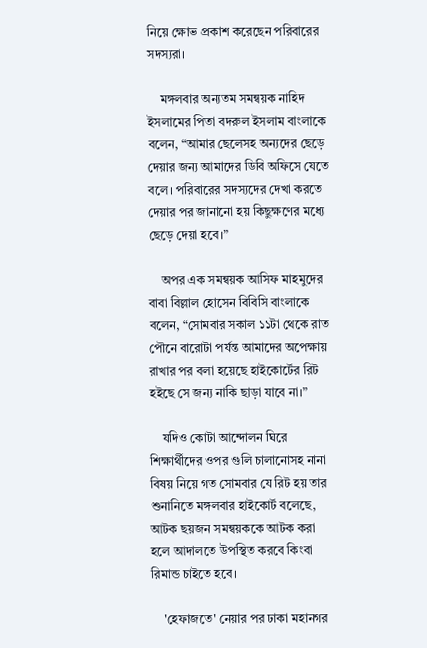নিয়ে ক্ষোভ প্রকাশ করেছেন পরিবারের সদস্যরা।

    মঙ্গলবার অন্যতম সমন্বয়ক নাহিদ ইসলামের পিতা বদরুল ইসলাম বাংলাকে বলেন, “আমার ছেলেসহ অন্যদের ছেড়ে দেয়ার জন্য আমাদের ডিবি অফিসে যেতে বলে। পরিবারের সদস্যদের দেখা করতে দেয়ার পর জানানো হয় কিছুক্ষণের মধ্যে ছেড়ে দেয়া হবে।”

    অপর এক সমন্বয়ক আসিফ মাহমুদের বাবা বিল্লাল হোসেন বিবিসি বাংলাকে বলেন, “সোমবার সকাল ১১টা থেকে রাত পৌনে বারোটা পর্যন্ত আমাদের অপেক্ষায় রাখার পর বলা হয়েছে হাইকোর্টের রিট হইছে সে জন্য নাকি ছাড়া যাবে না।”

    যদিও কোটা আন্দোলন ঘিরে শিক্ষার্থীদের ওপর গুলি চালানোসহ নানা বিষয় নিয়ে গত সোমবার যে রিট হয় তার শুনানিতে মঙ্গলবার হাইকোর্ট বলেছে, আটক ছয়জন সমন্বয়ককে আটক করা হলে আদালতে উপস্থিত করবে কিংবা রিমান্ড চাইতে হবে।

    'হেফাজতে' নেয়ার পর ঢাকা মহানগর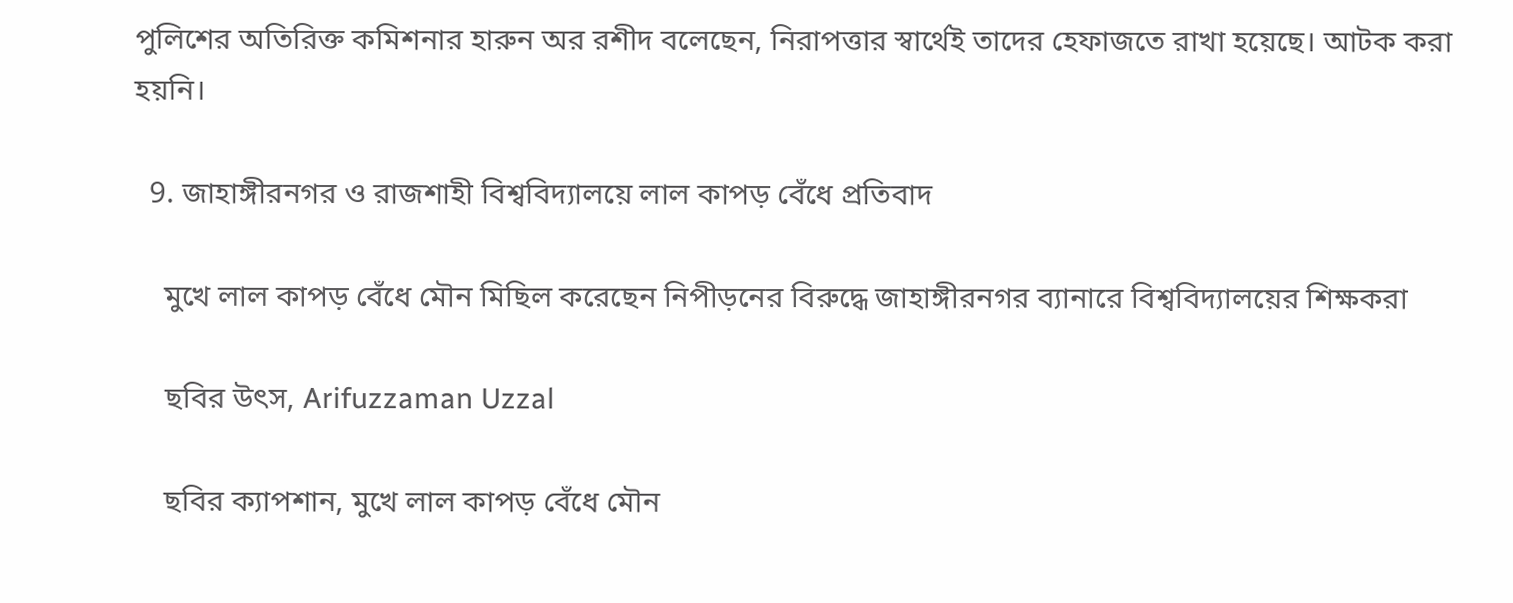পুলিশের অতিরিক্ত কমিশনার হারুন অর রশীদ বলেছেন, নিরাপত্তার স্বার্থেই তাদের হেফাজতে রাখা হয়েছে। আটক করা হয়নি।

  9. জাহাঙ্গীরনগর ও রাজশাহী বিশ্ববিদ্যালয়ে লাল কাপড় বেঁধে প্রতিবাদ

    মুখে লাল কাপড় বেঁধে মৌন মিছিল করেছেন নিপীড়নের বিরুদ্ধে জাহাঙ্গীরনগর ব্যানারে বিশ্ববিদ্যালয়ের শিক্ষকরা

    ছবির উৎস, Arifuzzaman Uzzal

    ছবির ক্যাপশান, মুখে লাল কাপড় বেঁধে মৌন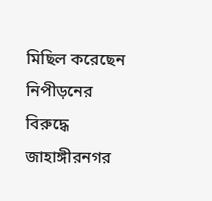মিছিল করেছেন নিপীড়নের বিরুদ্ধে জাহাঙ্গীরনগর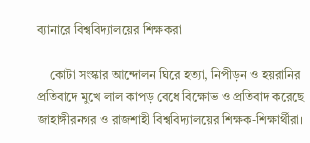ব্যানারে বিশ্ববিদ্যালয়ের শিক্ষকরা

    কোটা সংস্কার আন্দোলন ঘিরে হত্যা, নিপীড়ন ও হয়রানির প্রতিবাদে মুখে লাল কাপড় বেধে বিক্ষোভ ও প্রতিবাদ করেছে জাহাঙ্গীরনগর ও রাজশাহী বিশ্ববিদ্যালয়ের শিক্ষক-শিক্ষার্থীরা।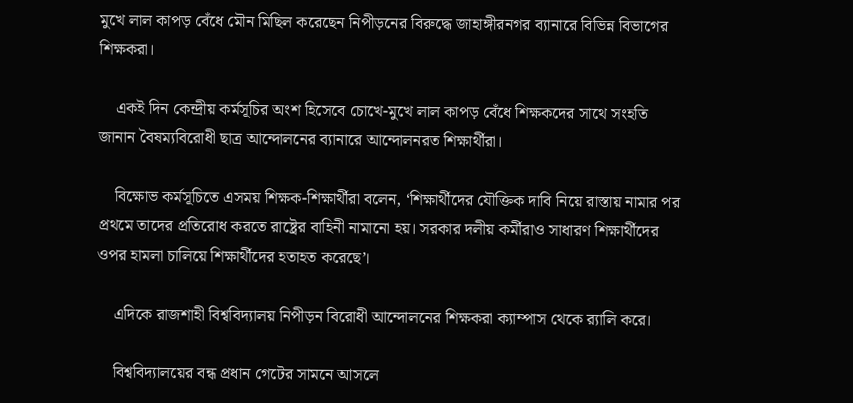মুখে লাল কাপড় বেঁধে মৌন মিছিল করেছেন নিপীড়নের বিরুদ্ধে জাহাঙ্গীরনগর ব্যানারে বিভিন্ন বিভাগের শিক্ষকরা।

    একই দিন কেন্দ্রীয় কর্মসূচির অংশ হিসেবে চোখে-মুখে লাল কাপড় বেঁধে শিক্ষকদের সাথে সংহতি জানান বৈষম্যবিরোধী ছাত্র আন্দোলনের ব্যানারে আন্দোলনরত শিক্ষার্থীরা।

    বিক্ষোভ কর্মসূচিতে এসময় শিক্ষক-শিক্ষার্থীরা বলেন, ‘শিক্ষার্থীদের যৌক্তিক দাবি নিয়ে রাস্তায় নামার পর প্রথমে তাদের প্রতিরোধ করতে রাষ্ট্রের বাহিনী নামানো হয়। সরকার দলীয় কর্মীরাও সাধারণ শিক্ষার্থীদের ওপর হামলা চালিয়ে শিক্ষার্থীদের হতাহত করেছে’।

    এদিকে রাজশাহী বিশ্ববিদ্যালয় নিপীড়ন বিরোধী আন্দোলনের শিক্ষকরা ক্যাম্পাস থেকে র‍্যালি করে।

    বিশ্ববিদ্যালয়ের বন্ধ প্রধান গেটের সামনে আসলে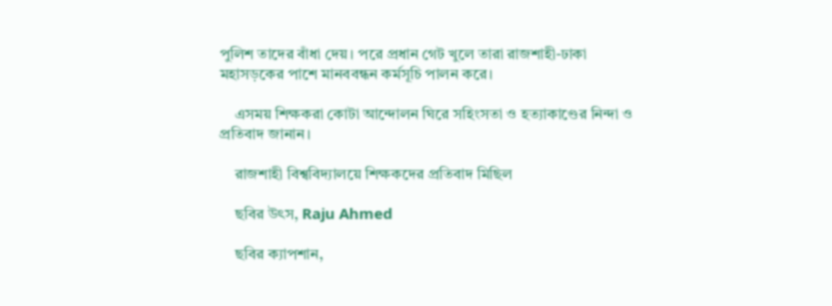পুলিশ তাদের বাঁধা দেয়। পরে প্রধান গেট খুলে তারা রাজশাহী-ঢাকা মহাসড়কের পাশে মানববন্ধন কর্মসূচি পালন করে।

    এসময় শিক্ষকরা কোটা আন্দোলন ঘিরে সহিংসতা ও হত্যাকাণ্ডের নিন্দা ও প্রতিবাদ জানান।

    রাজশাহী বিশ্ববিদ্যালয়ে শিক্ষকদের প্রতিবাদ মিছিল

    ছবির উৎস, Raju Ahmed

    ছবির ক্যাপশান,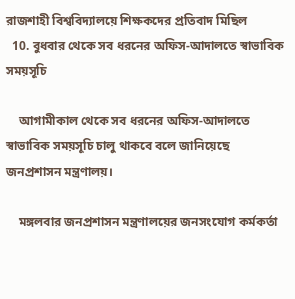রাজশাহী বিশ্ববিদ্যালয়ে শিক্ষকদের প্রতিবাদ মিছিল
  10. বুধবার থেকে সব ধরনের অফিস-আদালতে স্বাভাবিক সময়সূচি

    আগামীকাল থেকে সব ধরনের অফিস-আদালতে স্বাভাবিক সময়সূচি চালু থাকবে বলে জানিয়েছে জনপ্রশাসন মন্ত্রণালয়।

    মঙ্গলবার জনপ্রশাসন মন্ত্রণালয়ের জনসংযোগ কর্মকর্তা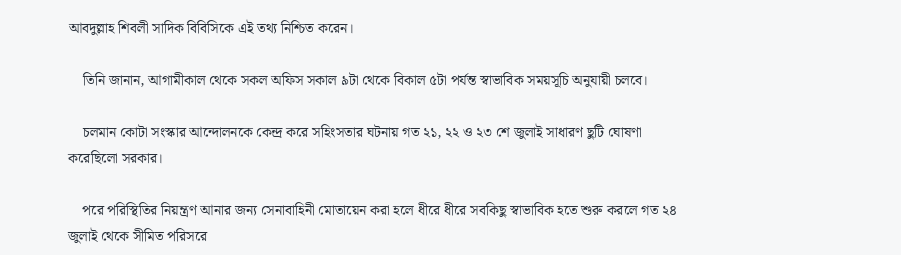আবদুল্লাহ শিবলী সাদিক বিবিসিকে এই তথ্য নিশ্চিত করেন।

    তিনি জানান, আগামীকাল থেকে সকল অফিস সকাল ৯টা থেকে বিকাল ৫টা পর্যন্ত স্বাভাবিক সময়সূচি অনুযায়ী চলবে।

    চলমান কোটা সংস্কার আন্দোলনকে কেন্দ্র করে সহিংসতার ঘটনায় গত ২১, ২২ ও ২৩ শে জুলাই সাধারণ ছুটি ঘোষণা করেছিলো সরকার।

    পরে পরিস্থিতির নিয়ন্ত্রণ আনার জন্য সেনাবাহিনী মোতায়েন করা হলে ধীরে ধীরে সবকিছু স্বাভাবিক হতে শুরু করলে গত ২৪ জুলাই থেকে সীমিত পরিসরে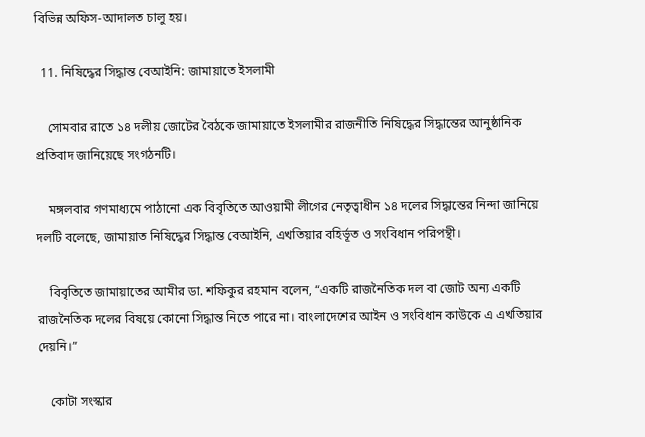বিভিন্ন অফিস-আদালত চালু হয়।

  11. নিষিদ্ধের সিদ্ধান্ত বেআইনি: জামায়াতে ইসলামী

    সোমবার রাতে ১৪ দলীয় জোটের বৈঠকে জামায়াতে ইসলামীর রাজনীতি নিষিদ্ধের সিদ্ধান্তের আনুষ্ঠানিক প্রতিবাদ জানিয়েছে সংগঠনটি।

    মঙ্গলবার গণমাধ্যমে পাঠানো এক বিবৃতিতে আওয়ামী লীগের নেতৃত্বাধীন ১৪ দলের সিদ্ধান্তের নিন্দা জানিয়ে দলটি বলেছে, জামায়াত নিষিদ্ধের সিদ্ধান্ত বেআইনি, এখতিয়ার বহির্ভূত ও সংবিধান পরিপন্থী।

    বিবৃতিতে জামায়াতের আমীর ডা. শফিকুর রহমান বলেন, “একটি রাজনৈতিক দল বা জোট অন্য একটি রাজনৈতিক দলের বিষয়ে কোনো সিদ্ধান্ত নিতে পারে না। বাংলাদেশের আইন ও সংবিধান কাউকে এ এখতিয়ার দেয়নি।”

    কোটা সংস্কার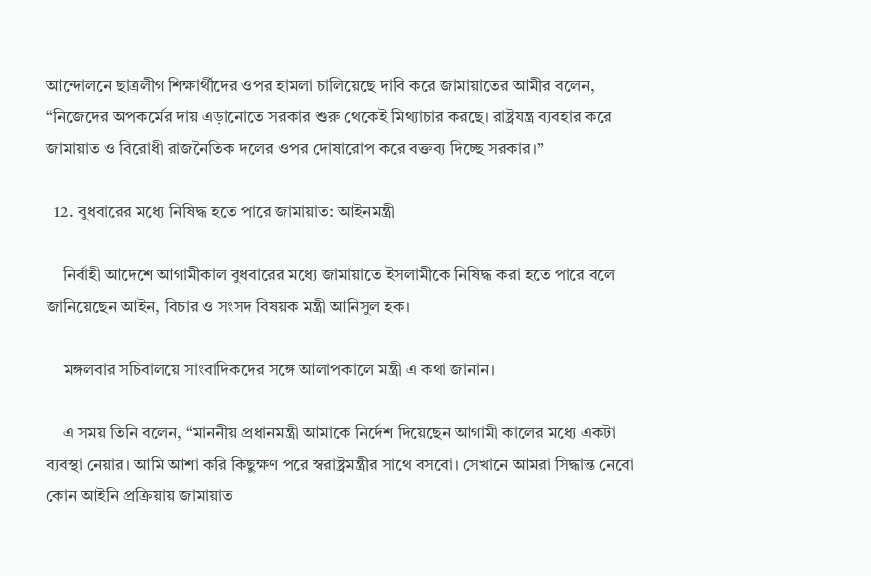আন্দোলনে ছাত্রলীগ শিক্ষার্থীদের ওপর হামলা চালিয়েছে দাবি করে জামায়াতের আমীর বলেন, “নিজেদের অপকর্মের দায় এড়ানোতে সরকার শুরু থেকেই মিথ্যাচার করছে। রাষ্ট্রযন্ত্র ব্যবহার করে জামায়াত ও বিরোধী রাজনৈতিক দলের ওপর দোষারোপ করে বক্তব্য দিচ্ছে সরকার।”

  12. বুধবারের মধ্যে নিষিদ্ধ হতে পারে জামায়াত: আইনমন্ত্রী

    নির্বাহী আদেশে আগামীকাল বুধবারের মধ্যে জামায়াতে ইসলামীকে নিষিদ্ধ করা হতে পারে বলে জানিয়েছেন আইন, বিচার ও সংসদ বিষয়ক মন্ত্রী আনিসুল হক।

    মঙ্গলবার সচিবালয়ে সাংবাদিকদের সঙ্গে আলাপকালে মন্ত্রী এ কথা জানান।

    এ সময় তিনি বলেন, “মাননীয় প্রধানমন্ত্রী আমাকে নির্দেশ দিয়েছেন আগামী কালের মধ্যে একটা ব্যবস্থা নেয়ার। আমি আশা করি কিছুক্ষণ পরে স্বরাষ্ট্রমন্ত্রীর সাথে বসবো। সেখানে আমরা সিদ্ধান্ত নেবো কোন আইনি প্রক্রিয়ায় জামায়াত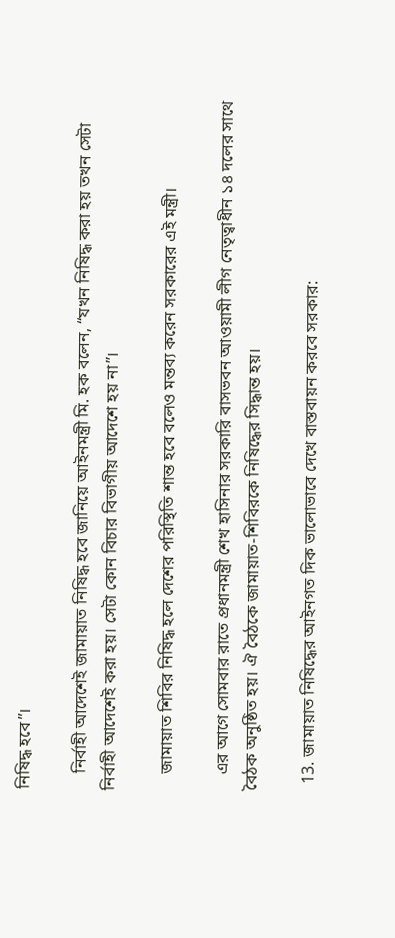নিষিদ্ধ হবে”।

    নির্বাহী আদেশেই জামায়াত নিষিদ্ধ হবে জানিয়ে আইনমন্ত্রী মি. হক বলেন, “যখন নিষিদ্ধ করা হয় তখন সেটা নির্বাহী আদেশেই করা হয়। সেটা কোন বিচার বিভাগীয় আদেশে হয় না”।

    জামায়াত শিবির নিষিদ্ধ হলে দেশের পরিস্থিতি শান্ত হবে বলেও মন্তব্য করেন সরকারের এই মন্ত্রী।

    এর আগে সোমবার রাতে প্রধানমন্ত্রী শেখ হাসিনার সরকারি বাসভবন আওয়ামী লীগ নেতৃত্বাধীন ১৪ দলের সাথে বৈঠক অনুষ্ঠিত হয়। ঐ বৈঠকে জামায়াত-শিবিরকে নিষিদ্ধের সিদ্ধান্ত হয়।

  13. জামায়াত নিষিদ্ধের আইনগত দিক ভালোভাবে দেখে বাস্তবায়ন করবে সরকার: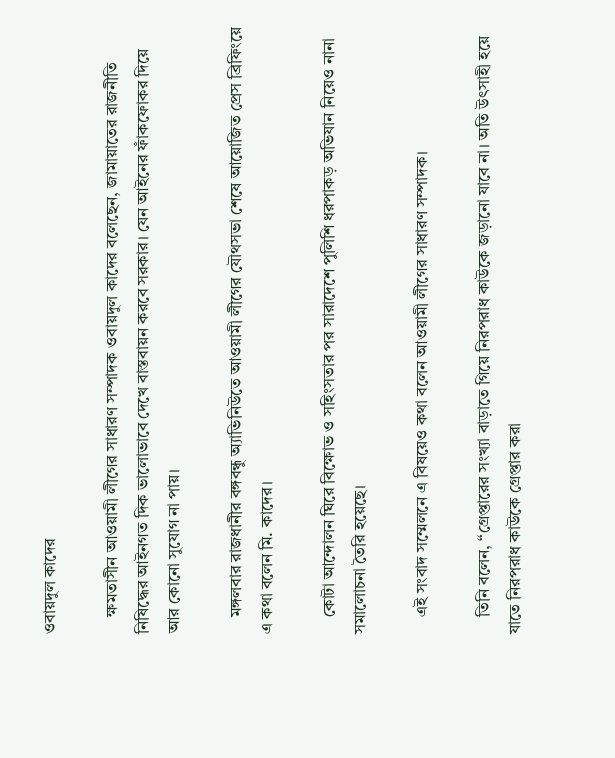ওবায়দুল কাদের

    ক্ষমতাসীন আওয়ামী লীগের সাধারণ সম্পাদক ওবায়দুল কাদের বলেছেন, জামায়াতের রাজনীতি নিষিদ্ধের আইনগত দিক ভালোভাবে দেখে বাস্তবায়ন করবে সরকার। যেন আইনের ফাঁকফোকর দিয়ে আর কোনো সুযোগ না পায়।

    মঙ্গলবার রাজধানীর বঙ্গবন্ধু অ্যাভিনিউতে আওয়ামী লীগের যৌথসভা শেষে আয়োজিত প্রেস ব্রিফিংয়ে এ কথা বলেন মি. কাদের।

    কোটা আন্দোলন ঘিরে বিক্ষোভ ও সহিংসতার পর সারাদেশে পুলিশি ধরপাকড় অভিযান নিয়েও নানা সমালোচনা তৈরি হয়েছে।

    এই সংবাদ সম্মেলনে এ বিষয়েও কথা বলেন আওয়ামী লীগের সাধারণ সম্পাদক।

    তিনি বলেন, “গ্রেপ্তারের সংখ্যা বাড়াতে গিয়ে নিরপরাধ কাউকে জড়ানো যাবে না। অতি উৎসাহী হয়ে যাতে নিরপরাধ কাউকে গ্রেপ্তার করা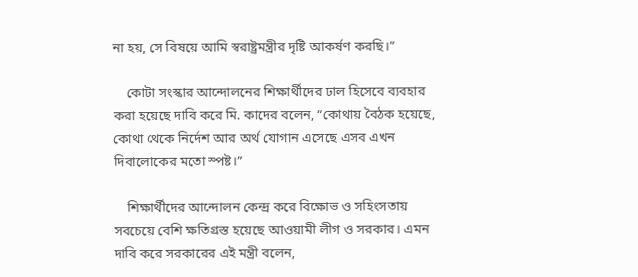না হয়, সে বিষয়ে আমি স্বরাষ্ট্রমন্ত্রীর দৃষ্টি আকর্ষণ করছি।”

    কোটা সংস্কার আন্দোলনের শিক্ষার্থীদের ঢাল হিসেবে ব্যবহার করা হয়েছে দাবি করে মি. কাদের বলেন, “কোথায় বৈঠক হয়েছে, কোথা থেকে নির্দেশ আর অর্থ যোগান এসেছে এসব এখন দিবালোকের মতো স্পষ্ট।”

    শিক্ষার্থীদের আন্দোলন কেন্দ্র করে বিক্ষোভ ও সহিংসতায় সবচেয়ে বেশি ক্ষতিগ্রস্ত হয়েছে আওয়ামী লীগ ও সরকার। এমন দাবি করে সরকারের এই মন্ত্রী বলেন,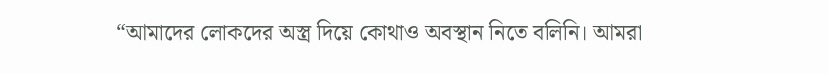“আমাদের লোকদের অস্ত্র দিয়ে কোথাও অবস্থান নিতে বলিনি। আমরা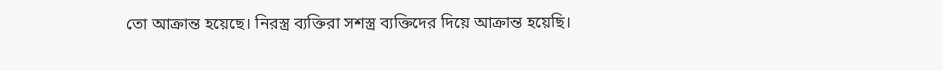তো আক্রান্ত হয়েছে। নিরস্ত্র ব্যক্তিরা সশস্ত্র ব্যক্তিদের দিয়ে আক্রান্ত হয়েছি।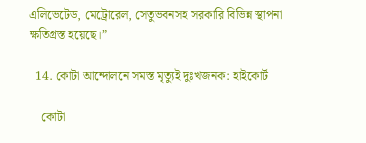এলিভেটেড, মেট্রোরেল, সেতুভবনসহ সরকারি বিভিন্ন স্থাপনা ক্ষতিগ্রস্ত হয়েছে।”

  14. কোটা আন্দোলনে সমস্ত মৃত্যুই দুঃখজনক: হাইকোর্ট

    কোটা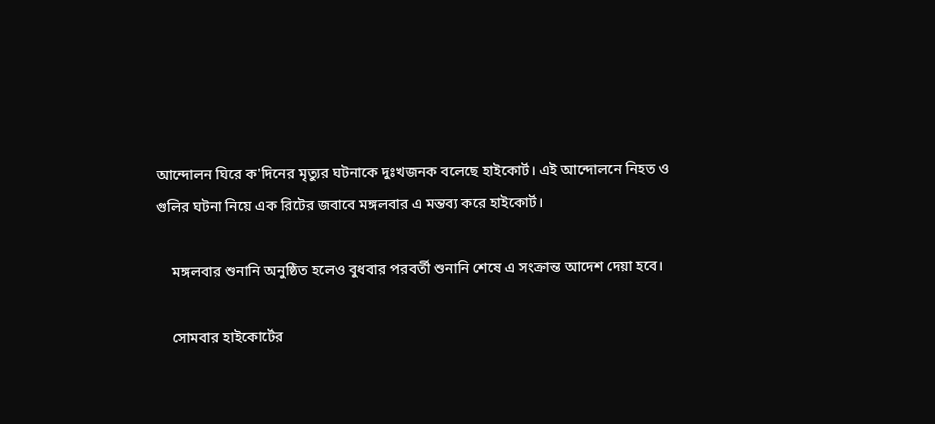আন্দোলন ঘিরে ক'দিনের মৃত্যুর ঘটনাকে দুঃখজনক বলেছে হাইকোর্ট। এই আন্দোলনে নিহত ও গুলির ঘটনা নিয়ে এক রিটের জবাবে মঙ্গলবার এ মন্তব্য করে হাইকোর্ট।

    মঙ্গলবার শুনানি অনুষ্ঠিত হলেও বুধবার পরবর্তী শুনানি শেষে এ সংক্রান্ত আদেশ দেয়া হবে।

    সোমবার হাইকোর্টের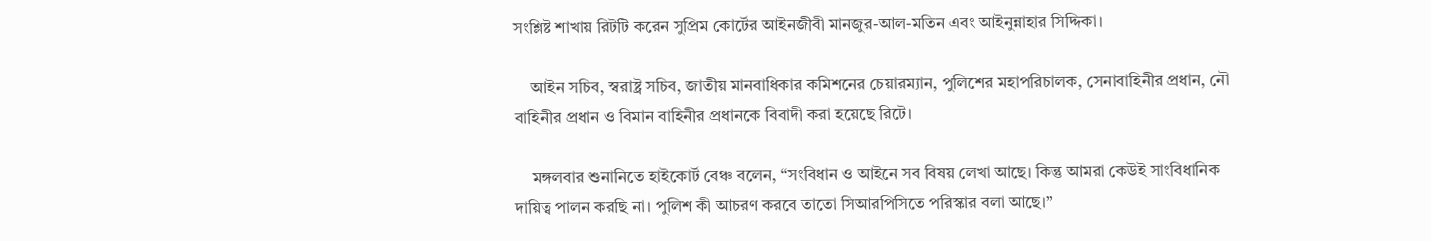সংশ্লিষ্ট শাখায় রিটটি করেন সুপ্রিম কোর্টের আইনজীবী মানজুর-আল-মতিন এবং আইনুন্নাহার সিদ্দিকা।

    আইন সচিব, স্বরাষ্ট্র সচিব, জাতীয় মানবাধিকার কমিশনের চেয়ারম্যান, পুলিশের মহাপরিচালক, সেনাবাহিনীর প্রধান, নৌ বাহিনীর প্রধান ও বিমান বাহিনীর প্রধানকে বিবাদী করা হয়েছে রিটে।

    মঙ্গলবার শুনানিতে হাইকোর্ট বেঞ্চ বলেন, “সংবিধান ও আইনে সব বিষয় লেখা আছে। কিন্তু আমরা কেউই সাংবিধানিক দায়িত্ব পালন করছি না। পুলিশ কী আচরণ করবে তাতো সিআরপিসিতে পরিস্কার বলা আছে।”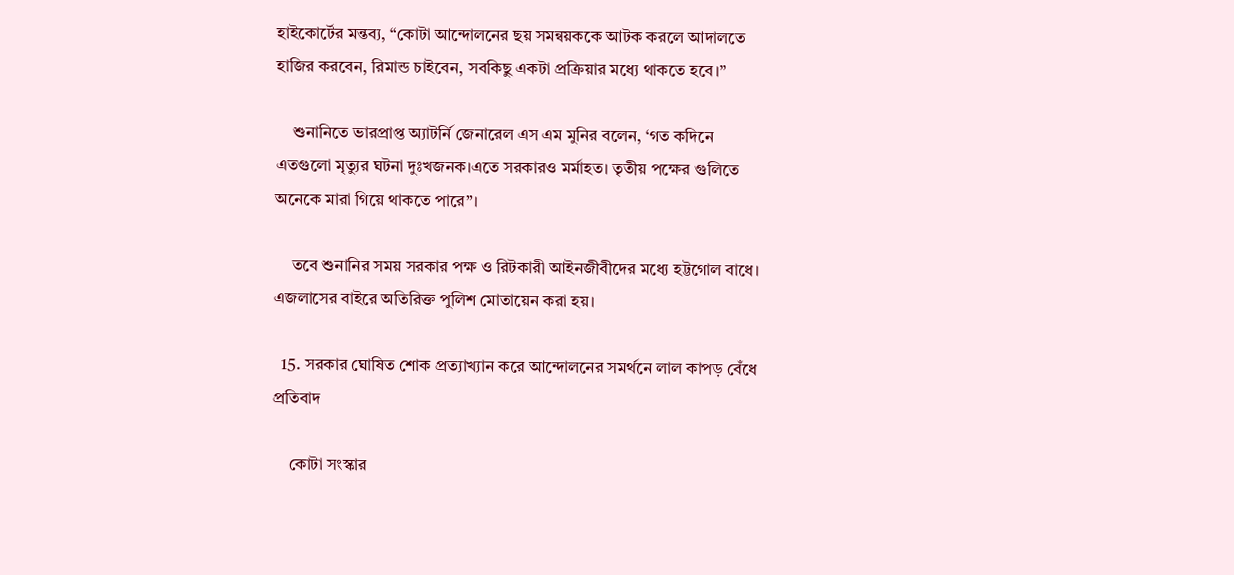হাইকোর্টের মন্তব্য, “কোটা আন্দোলনের ছয় সমন্বয়ককে আটক করলে আদালতে হাজির করবেন, রিমান্ড চাইবেন, সবকিছু একটা প্রক্রিয়ার মধ্যে থাকতে হবে।”

    শুনানিতে ভারপ্রাপ্ত অ্যাটর্নি জেনারেল এস এম মুনির বলেন, ‘গত কদিনে এতগুলো মৃত্যুর ঘটনা দুঃখজনক।এতে সরকারও মর্মাহত। তৃতীয় পক্ষের গুলিতে অনেকে মারা গিয়ে থাকতে পারে”।

    তবে শুনানির সময় সরকার পক্ষ ও রিটকারী আইনজীবীদের মধ্যে হট্টগোল বাধে। এজলাসের বাইরে অতিরিক্ত পুলিশ মোতায়েন করা হয়।

  15. সরকার ঘোষিত শোক প্রত্যাখ্যান করে আন্দোলনের সমর্থনে লাল কাপড় বেঁধে প্রতিবাদ

    কোটা সংস্কার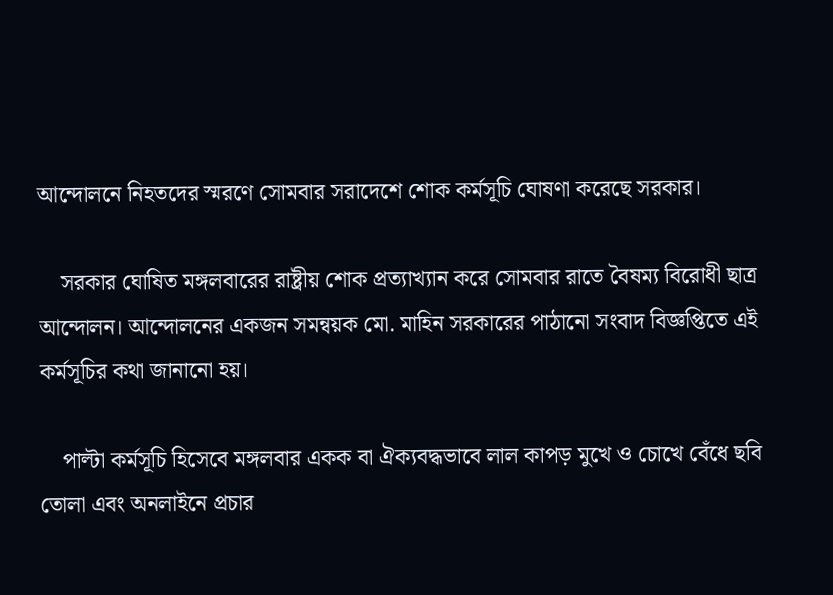আন্দোলনে নিহতদের স্মরণে সোমবার সরাদেশে শোক কর্মসূচি ঘোষণা করেছে সরকার।

    সরকার ঘোষিত মঙ্গলবারের রাষ্ট্রীয় শোক প্রত্যাখ্যান করে সোমবার রাতে বৈষম্য বিরোধী ছাত্র আন্দোলন। আন্দোলনের একজন সমন্বয়ক মো. মাহিন সরকারের পাঠানো সংবাদ বিজ্ঞপ্তিতে এই কর্মসূচির কথা জানানো হয়।

    পাল্টা কর্মসূচি হিসেবে মঙ্গলবার একক বা ঐক্যবদ্ধভাবে লাল কাপড় মুখে ও চোখে বেঁধে ছবি তোলা এবং অনলাইনে প্রচার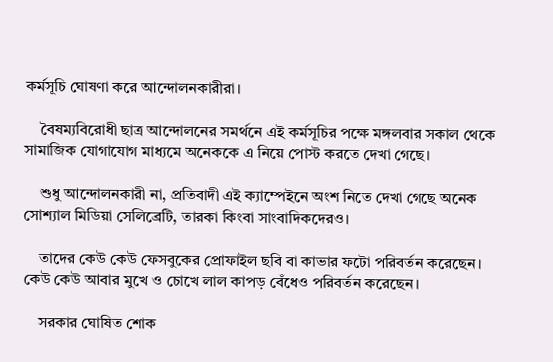কর্মসূচি ঘোষণা করে আন্দোলনকারীরা।

    বৈষম্যবিরোধী ছাত্র আন্দোলনের সমর্থনে এই কর্মসূচির পক্ষে মঙ্গলবার সকাল থেকে সামাজিক যোগাযোগ মাধ্যমে অনেককে এ নিয়ে পোস্ট করতে দেখা গেছে।

    শুধু আন্দোলনকারী না, প্রতিবাদী এই ক্যাম্পেইনে অংশ নিতে দেখা গেছে অনেক সোশ্যাল মিডিয়া সেলিব্রেটি, তারকা কিংবা সাংবাদিকদেরও।

    তাদের কেউ কেউ ফেসবুকের প্রোফাইল ছবি বা কাভার ফটো পরিবর্তন করেছেন। কেউ কেউ আবার মুখে ও চোখে লাল কাপড় বেঁধেও পরিবর্তন করেছেন।

    সরকার ঘোষিত শোক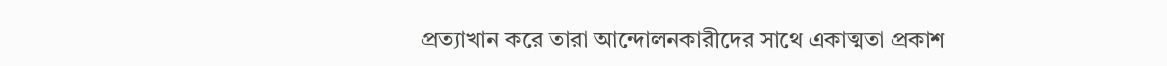প্রত্যাখান করে তারা আন্দোলনকারীদের সাথে একাত্মতা প্রকাশ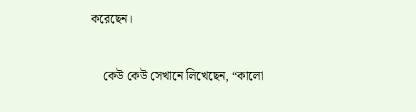করেছেন।

    কেউ কেউ সেখানে লিখেছেন, “কালো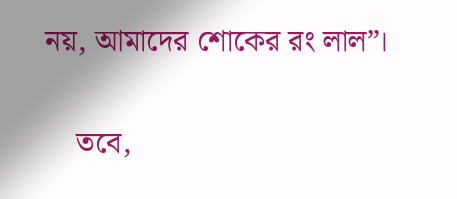নয়, আমাদের শোকের রং লাল”।

    তবে,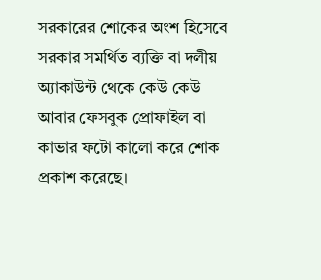সরকারের শোকের অংশ হিসেবে সরকার সমর্থিত ব্যক্তি বা দলীয় অ্যাকাউন্ট থেকে কেউ কেউ আবার ফেসবুক প্রোফাইল বা কাভার ফটো কালো করে শোক প্রকাশ করেছে।